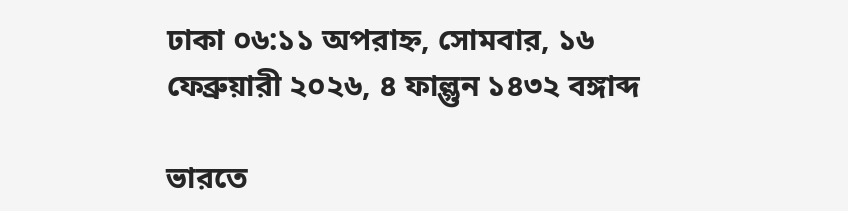ঢাকা ০৬:১১ অপরাহ্ন, সোমবার, ১৬ ফেব্রুয়ারী ২০২৬, ৪ ফাল্গুন ১৪৩২ বঙ্গাব্দ

ভারতে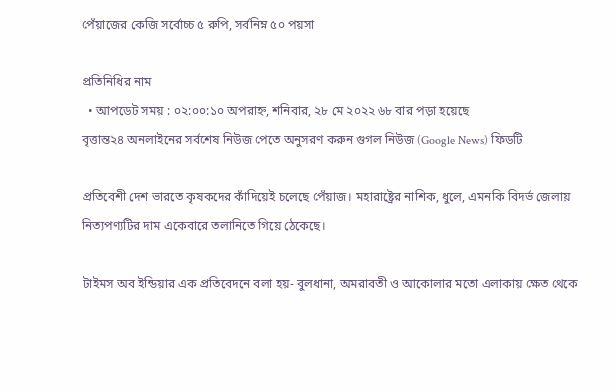পেঁয়াজের কেজি সর্বোচ্চ ৫ রুপি, সর্বনিম্ন ৫০ পয়সা

প্রতিনিধির নাম
  • আপডেট সময় : ০২:০০:১০ অপরাহ্ন, শনিবার, ২৮ মে ২০২২ ৬৮ বার পড়া হয়েছে
বৃত্তান্ত২৪ অনলাইনের সর্বশেষ নিউজ পেতে অনুসরণ করুন গুগল নিউজ (Google News) ফিডটি

প্রতিবেশী দেশ ভারতে কৃষকদের কাঁদিয়েই চলেছে পেঁয়াজ। মহারাষ্ট্রের নাশিক, ধুলে, এমনকি বিদর্ভ জেলায় নিত্যপণ্যটির দাম একেবারে তলানিতে গিয়ে ঠেকেছে।

টাইমস অব ইন্ডিয়ার এক প্রতিবেদনে বলা হয়- বুলধানা, অমরাবতী ও আকোলার মতো এলাকায় ক্ষেত থেকে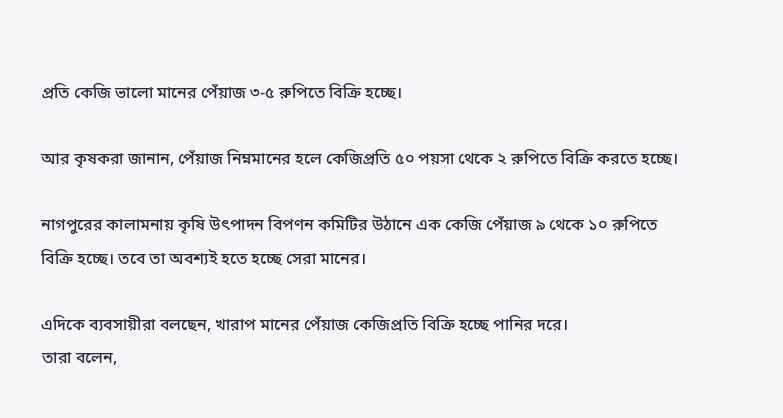প্রতি কেজি ভালো মানের পেঁয়াজ ৩-৫ রুপিতে বিক্রি হচ্ছে।

আর কৃষকরা জানান, পেঁয়াজ নিম্নমানের হলে কেজিপ্রতি ৫০ পয়সা থেকে ২ রুপিতে বিক্রি করতে হচ্ছে।

নাগপুরের কালামনায় কৃষি উৎপাদন বিপণন কমিটির উঠানে এক কেজি পেঁয়াজ ৯ থেকে ১০ রুপিতে বিক্রি হচ্ছে। তবে তা অবশ্যই হতে হচ্ছে সেরা মানের।

এদিকে ব্যবসায়ীরা বলছেন, খারাপ মানের পেঁয়াজ কেজিপ্রতি বিক্রি হচ্ছে পানির দরে।
তারা বলেন,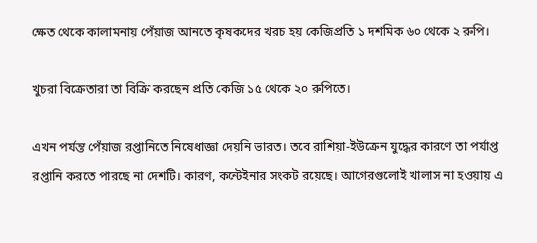ক্ষেত থেকে কালামনায় পেঁয়াজ আনতে কৃষকদের খরচ হয় কেজিপ্রতি ১ দশমিক ৬০ থেকে ২ রুপি।

খুচরা বিক্রেতারা তা বিক্রি করছেন প্রতি কেজি ১৫ থেকে ২০ রুপিতে।

এখন পর্যন্ত পেঁয়াজ রপ্তানিতে নিষেধাজ্ঞা দেয়নি ভারত। তবে রাশিয়া-ইউক্রেন যুদ্ধের কারণে তা পর্যাপ্ত রপ্তানি করতে পারছে না দেশটি। কারণ, কন্টেইনার সংকট রয়েছে। আগেরগুলোই খালাস না হওয়ায় এ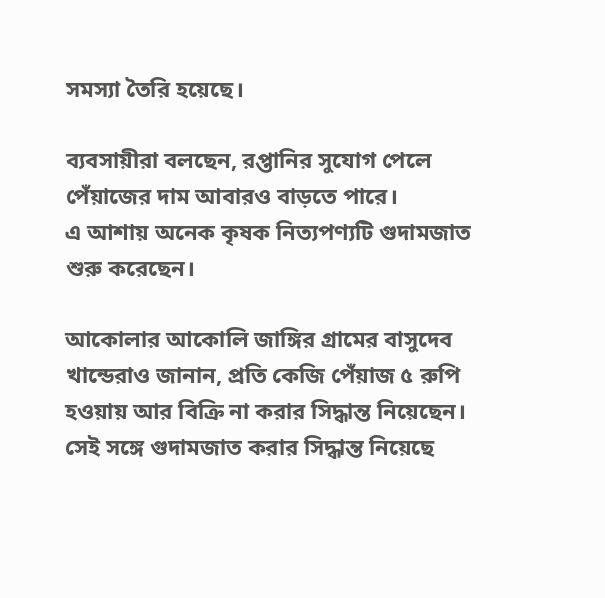সমস্যা তৈরি হয়েছে।

ব্যবসায়ীরা বলছেন, রপ্তানির সুযোগ পেলে পেঁয়াজের দাম আবারও বাড়তে পারে।
এ আশায় অনেক কৃষক নিত্যপণ্যটি গুদামজাত শুরু করেছেন।

আকোলার আকোলি জাঙ্গির গ্রামের বাসুদেব খান্ডেরাও জানান, প্রতি কেজি পেঁয়াজ ৫ রুপি হওয়ায় আর বিক্রি না করার সিদ্ধান্ত নিয়েছেন। সেই সঙ্গে গুদামজাত করার সিদ্ধান্ত নিয়েছে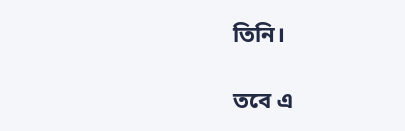তিনি।

তবে এ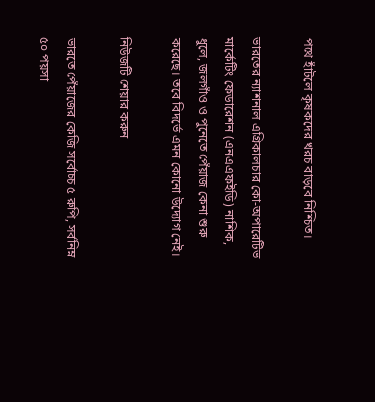পথে হাঁটলে কৃষকদের খরচ বাড়বে নিশ্চিত।

ভারতের ন্যাশনাল এগ্রিকালচার কো-অপারেটিভ মার্কেটিং ফেডারেশন (এনএএফইডি) নাশিক, ধুলে, জলগাঁও ও পুনেতে পেঁয়াজ কেনা শুরু করেছে। তবে বিদর্ভে এমন কোনো উদ্যোগ নেই।

নিউজটি শেয়ার করুন

ভারতে পেঁয়াজের কেজি সর্বোচ্চ ৫ রুপি, সর্বনিম্ন ৫০ পয়সা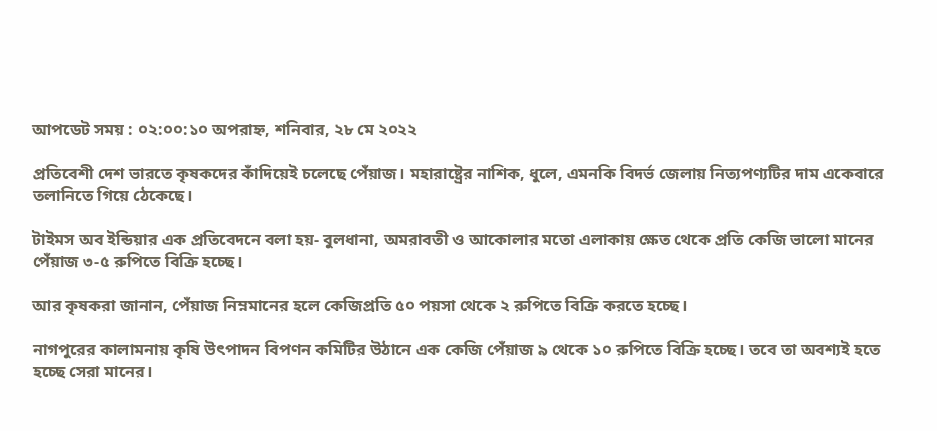আপডেট সময় : ০২:০০:১০ অপরাহ্ন, শনিবার, ২৮ মে ২০২২

প্রতিবেশী দেশ ভারতে কৃষকদের কাঁদিয়েই চলেছে পেঁয়াজ। মহারাষ্ট্রের নাশিক, ধুলে, এমনকি বিদর্ভ জেলায় নিত্যপণ্যটির দাম একেবারে তলানিতে গিয়ে ঠেকেছে।

টাইমস অব ইন্ডিয়ার এক প্রতিবেদনে বলা হয়- বুলধানা, অমরাবতী ও আকোলার মতো এলাকায় ক্ষেত থেকে প্রতি কেজি ভালো মানের পেঁয়াজ ৩-৫ রুপিতে বিক্রি হচ্ছে।

আর কৃষকরা জানান, পেঁয়াজ নিম্নমানের হলে কেজিপ্রতি ৫০ পয়সা থেকে ২ রুপিতে বিক্রি করতে হচ্ছে।

নাগপুরের কালামনায় কৃষি উৎপাদন বিপণন কমিটির উঠানে এক কেজি পেঁয়াজ ৯ থেকে ১০ রুপিতে বিক্রি হচ্ছে। তবে তা অবশ্যই হতে হচ্ছে সেরা মানের।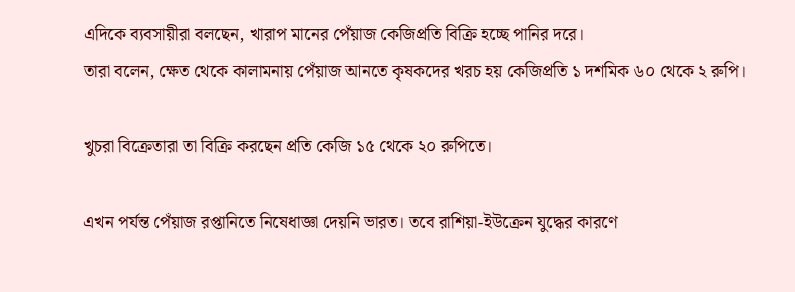এদিকে ব্যবসায়ীরা বলছেন, খারাপ মানের পেঁয়াজ কেজিপ্রতি বিক্রি হচ্ছে পানির দরে।
তারা বলেন, ক্ষেত থেকে কালামনায় পেঁয়াজ আনতে কৃষকদের খরচ হয় কেজিপ্রতি ১ দশমিক ৬০ থেকে ২ রুপি।

খুচরা বিক্রেতারা তা বিক্রি করছেন প্রতি কেজি ১৫ থেকে ২০ রুপিতে।

এখন পর্যন্ত পেঁয়াজ রপ্তানিতে নিষেধাজ্ঞা দেয়নি ভারত। তবে রাশিয়া-ইউক্রেন যুদ্ধের কারণে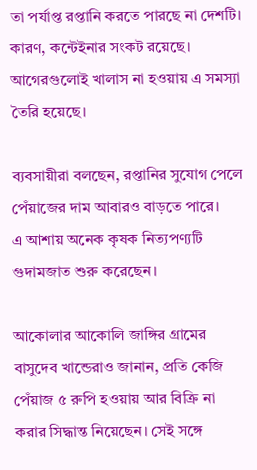তা পর্যাপ্ত রপ্তানি করতে পারছে না দেশটি। কারণ, কন্টেইনার সংকট রয়েছে। আগেরগুলোই খালাস না হওয়ায় এ সমস্যা তৈরি হয়েছে।

ব্যবসায়ীরা বলছেন, রপ্তানির সুযোগ পেলে পেঁয়াজের দাম আবারও বাড়তে পারে।
এ আশায় অনেক কৃষক নিত্যপণ্যটি গুদামজাত শুরু করেছেন।

আকোলার আকোলি জাঙ্গির গ্রামের বাসুদেব খান্ডেরাও জানান, প্রতি কেজি পেঁয়াজ ৫ রুপি হওয়ায় আর বিক্রি না করার সিদ্ধান্ত নিয়েছেন। সেই সঙ্গে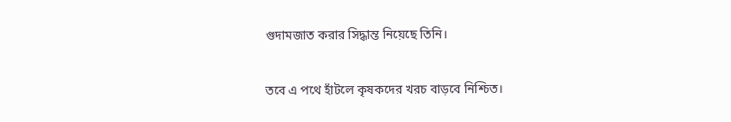গুদামজাত করার সিদ্ধান্ত নিয়েছে তিনি।

তবে এ পথে হাঁটলে কৃষকদের খরচ বাড়বে নিশ্চিত।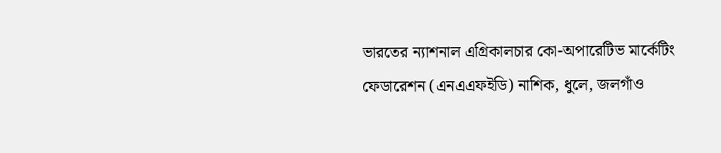ভারতের ন্যাশনাল এগ্রিকালচার কো-অপারেটিভ মার্কেটিং ফেডারেশন (এনএএফইডি) নাশিক, ধুলে, জলগাঁও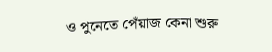ও পুনেতে পেঁয়াজ কেনা শুরু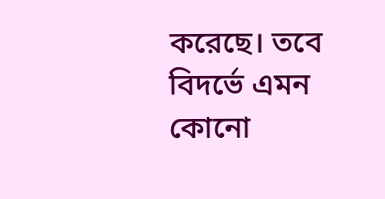করেছে। তবে বিদর্ভে এমন কোনো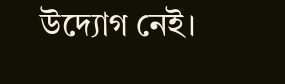উদ্যোগ নেই।